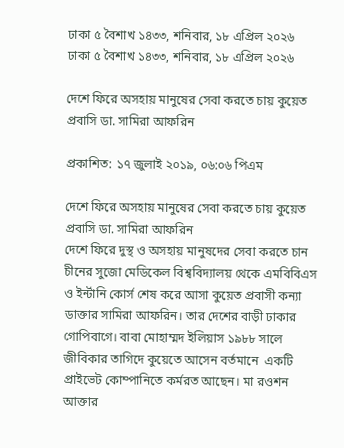ঢাকা ৫ বৈশাখ ১৪৩৩, শনিবার, ১৮ এপ্রিল ২০২৬
ঢাকা ৫ বৈশাখ ১৪৩৩, শনিবার, ১৮ এপ্রিল ২০২৬

দেশে ফিরে অসহায় মানুষের সেবা করতে চায় কুয়েত প্রবাসি ডা. সামিরা আফরিন

প্রকাশিত: ১৭ জুলাই ২০১৯, ০৬:০৬ পিএম

দেশে ফিরে অসহায় মানুষের সেবা করতে চায় কুয়েত প্রবাসি ডা. সামিরা আফরিন
দেশে ফিরে দুস্থ ও অসহায় মানুষদের সেবা করতে চান  চীনের সুজো মেডিকেল বিশ্ববিদ্যালয় থেকে এমবিবিএস ও ইর্ন্টানি কোর্স শেষ করে আসা কুয়েত প্রবাসী কন্যা ডাক্তার সামিরা আফরিন। তার দেশের বাড়ী ঢাকার গোপিবাগে। বাবা মোহাম্মদ ইলিয়াস ১৯৮৮ সালে জীবিকার তাগিদে কুয়েতে আসেন বর্তমানে  একটি প্রাইভেট কোম্পানিতে কর্মরত আছেন। মা রওশন আক্তার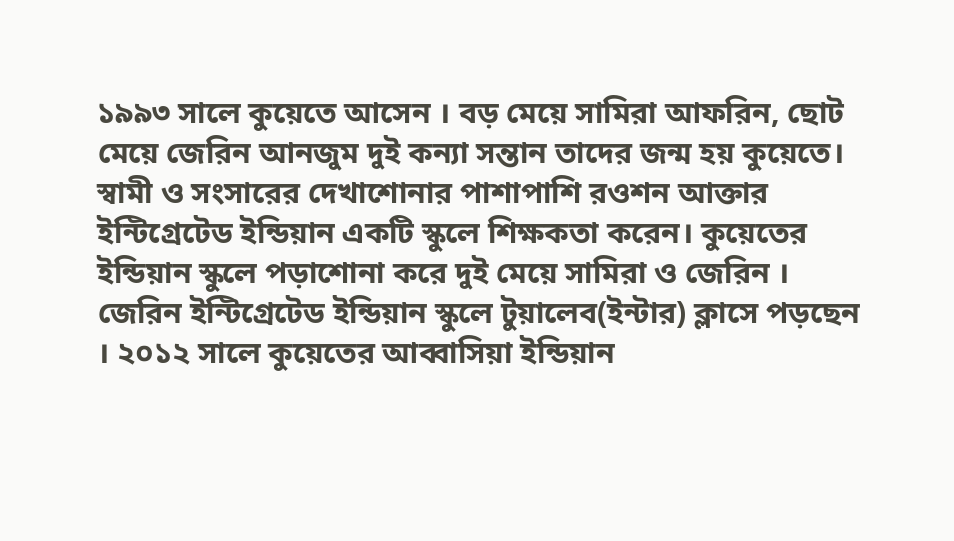১৯৯৩ সালে কুয়েতে আসেন । বড় মেয়ে সামিরা আফরিন, ছোট মেয়ে জেরিন আনজুম দুই কন্যা সন্তান তাদের জন্ম হয় কুয়েতে। স্বামী ও সংসারের দেখাশোনার পাশাপাশি রওশন আক্তার ইন্টিগ্রেটেড ইন্ডিয়ান একটি স্কুলে শিক্ষকতা করেন। কুয়েতের ইন্ডিয়ান স্কুলে পড়াশোনা করে দুই মেয়ে সামিরা ও জেরিন । জেরিন ইন্টিগ্রেটেড ইন্ডিয়ান স্কুলে টুয়ালেব(ইন্টার) ক্লাসে পড়ছেন । ২০১২ সালে কুয়েতের আব্বাসিয়া ইন্ডিয়ান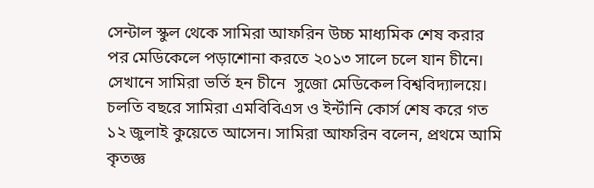সেন্টাল স্কুল থেকে সামিরা আফরিন উচ্চ মাধ্যমিক শেষ করার পর মেডিকেলে পড়াশোনা করতে ২০১৩ সালে চলে যান চীনে। সেখানে সামিরা ভর্তি হন চীনে  সুজো মেডিকেল বিশ্ববিদ্যালয়ে। চলতি বছরে সামিরা এমবিবিএস ও ইর্ন্টানি কোর্স শেষ করে গত ১২ জুলাই কুয়েতে আসেন। সামিরা আফরিন বলেন, প্রথমে আমি কৃতজ্ঞ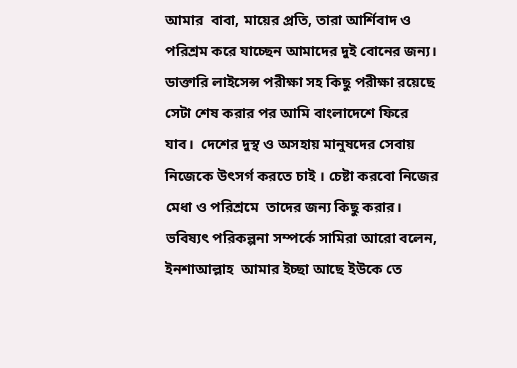আমার  বাবা, মায়ের প্রতি, তারা আর্শিবাদ ও পরিশ্রম করে যাচ্ছেন আমাদের দুই বোনের জন্য। ডাক্তারি লাইসেন্স পরীক্ষা সহ কিছু পরীক্ষা রয়েছে সেটা শেষ করার পর আমি বাংলাদেশে ফিরে যাব।  দেশের দুস্থ ও অসহায় মানুষদের সেবায় নিজেকে উৎসর্গ করতে চাই । চেষ্টা করবো নিজের মেধা ও পরিশ্রমে  তাদের জন্য কিছু করার। ভবিষ্যৎ পরিকল্পনা সম্পর্কে সামিরা আরো বলেন, ইনশাআল্লাহ  আমার ইচ্ছা আছে ইউকে তে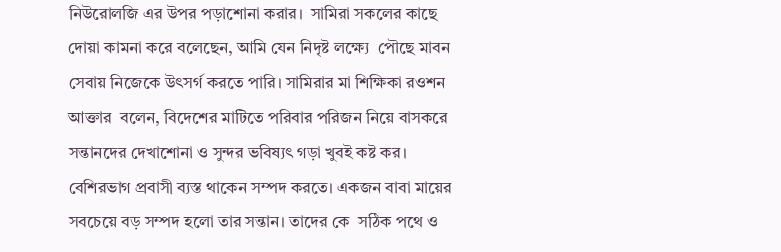নিউরোলজি এর উপর পড়াশোনা করার।  সামিরা সকলের কাছে  দোয়া কামনা করে বলেছেন, আমি যেন নিদৃষ্ট লক্ষ্যে  পৌছে মাবন সেবায় নিজেকে উৎসর্গ করতে পারি। সামিরার মা শিক্ষিকা রওশন আক্তার  বলেন, বিদেশের মাটিতে পরিবার পরিজন নিয়ে বাসকরে  সন্তানদের দেখাশোনা ও সুন্দর ভবিষ্যৎ গড়া খুবই কষ্ট কর। বেশিরভাগ প্রবাসী ব্যস্ত থাকেন সম্পদ করতে। একজন বাবা মায়ের সবচেয়ে বড় সম্পদ হলো তার সন্তান। তাদের কে  সঠিক পথে ও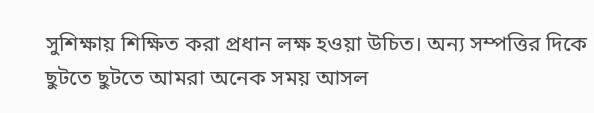সুশিক্ষায় শিক্ষিত করা প্রধান লক্ষ হওয়া উচিত। অন্য সম্পত্তির দিকে ছুটতে ছুটতে আমরা অনেক সময় আসল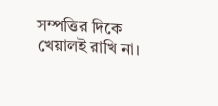সম্পত্তির দিকে খেয়ালই রাখি না।